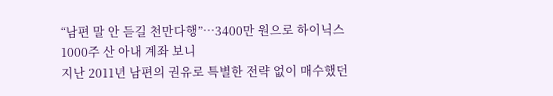“남편 말 안 듣길 천만다행”…3400만 원으로 하이닉스 1000주 산 아내 계좌 보니
지난 2011년 남편의 권유로 특별한 전략 없이 매수했던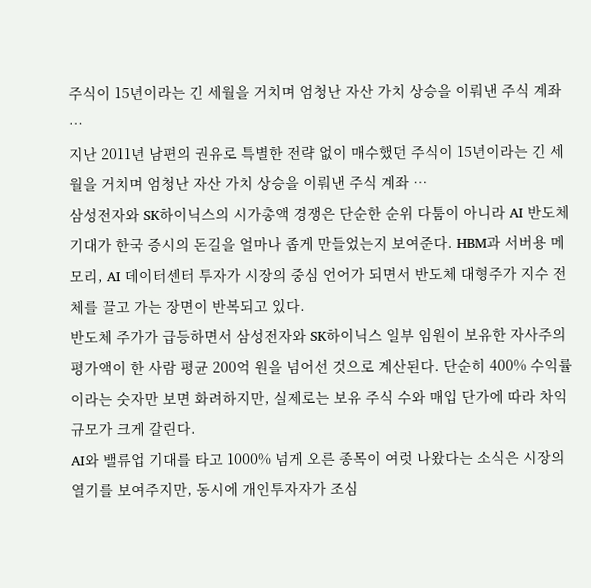주식이 15년이라는 긴 세월을 거치며 엄청난 자산 가치 상승을 이뤄낸 주식 계좌 …
지난 2011년 남편의 권유로 특별한 전략 없이 매수했던 주식이 15년이라는 긴 세월을 거치며 엄청난 자산 가치 상승을 이뤄낸 주식 계좌 …
삼성전자와 SK하이닉스의 시가총액 경쟁은 단순한 순위 다툼이 아니라 AI 반도체 기대가 한국 증시의 돈길을 얼마나 좁게 만들었는지 보여준다. HBM과 서버용 메모리, AI 데이터센터 투자가 시장의 중심 언어가 되면서 반도체 대형주가 지수 전체를 끌고 가는 장면이 반복되고 있다.
반도체 주가가 급등하면서 삼성전자와 SK하이닉스 일부 임원이 보유한 자사주의 평가액이 한 사람 평균 200억 원을 넘어선 것으로 계산된다. 단순히 400% 수익률이라는 숫자만 보면 화려하지만, 실제로는 보유 주식 수와 매입 단가에 따라 차익 규모가 크게 갈린다.
AI와 밸류업 기대를 타고 1000% 넘게 오른 종목이 여럿 나왔다는 소식은 시장의 열기를 보여주지만, 동시에 개인투자자가 조심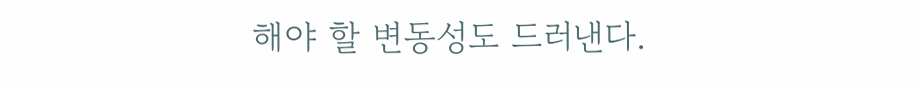해야 할 변동성도 드러낸다.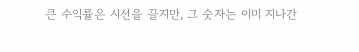큰 수익률은 시선을 끌지만, 그 숫자는 이미 지나간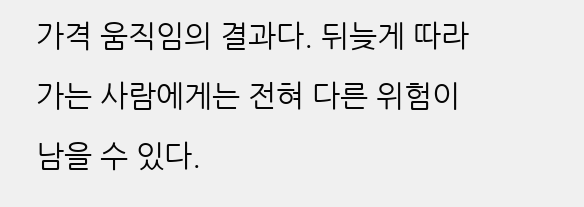가격 움직임의 결과다. 뒤늦게 따라가는 사람에게는 전혀 다른 위험이 남을 수 있다.